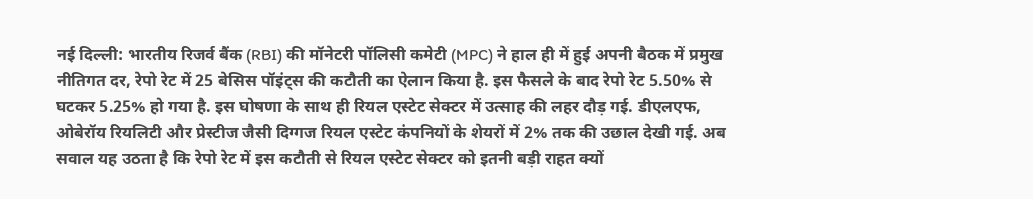नई दिल्ली: भारतीय रिजर्व बैंक (RBI) की मॉनेटरी पॉलिसी कमेटी (MPC) ने हाल ही में हुई अपनी बैठक में प्रमुख नीतिगत दर, रेपो रेट में 25 बेसिस पॉइंट्स की कटौती का ऐलान किया है. इस फैसले के बाद रेपो रेट 5.50% से घटकर 5.25% हो गया है. इस घोषणा के साथ ही रियल एस्टेट सेक्टर में उत्साह की लहर दौड़ गई. डीएलएफ, ओबेरॉय रियलिटी और प्रेस्टीज जैसी दिग्गज रियल एस्टेट कंपनियों के शेयरों में 2% तक की उछाल देखी गई. अब सवाल यह उठता है कि रेपो रेट में इस कटौती से रियल एस्टेट सेक्टर को इतनी बड़ी राहत क्यों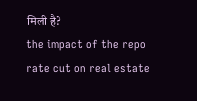मिली है?
the impact of the repo rate cut on real estate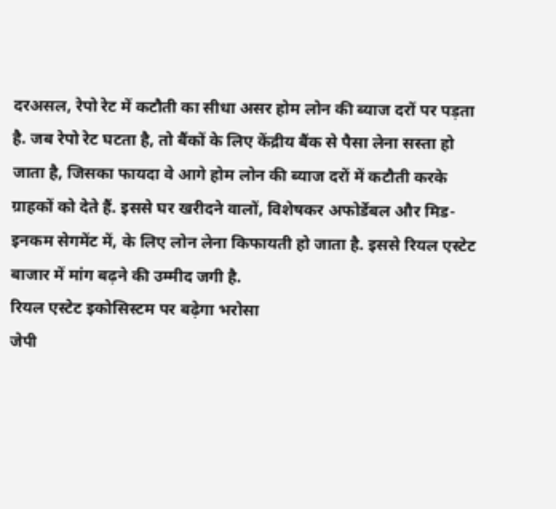दरअसल, रेपो रेट में कटौती का सीधा असर होम लोन की ब्याज दरों पर पड़ता है. जब रेपो रेट घटता है, तो बैंकों के लिए केंद्रीय बैंक से पैसा लेना सस्ता हो जाता है, जिसका फायदा वे आगे होम लोन की ब्याज दरों में कटौती करके ग्राहकों को देते हैं. इससे घर खरीदने वालों, विशेषकर अफोर्डेबल और मिड-इनकम सेगमेंट में, के लिए लोन लेना किफायती हो जाता है. इससे रियल एस्टेट बाजार में मांग बढ़ने की उम्मीद जगी है.
रियल एस्टेट इकोसिस्टम पर बढ़ेगा भरोसा
जेपी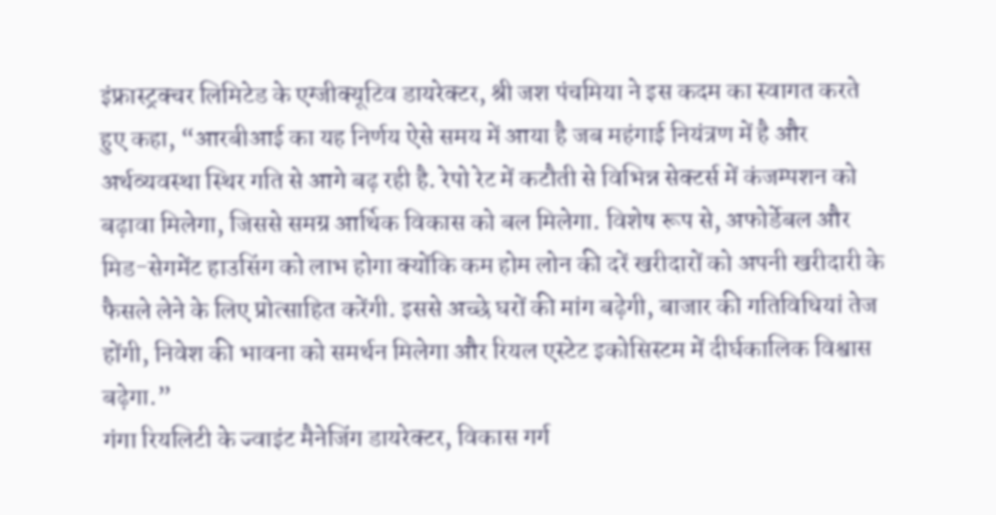इंफ्रास्ट्रक्चर लिमिटेड के एग्जीक्यूटिव डायरेक्टर, श्री जश पंचमिया ने इस कदम का स्वागत करते हुए कहा, “आरबीआई का यह निर्णय ऐसे समय में आया है जब महंगाई नियंत्रण में है और अर्थव्यवस्था स्थिर गति से आगे बढ़ रही है. रेपो रेट में कटौती से विभिन्न सेक्टर्स में कंजम्पशन को बढ़ावा मिलेगा, जिससे समग्र आर्थिक विकास को बल मिलेगा. विशेष रूप से, अफोर्डेबल और मिड-सेगमेंट हाउसिंग को लाभ होगा क्योंकि कम होम लोन की दरें खरीदारों को अपनी खरीदारी के फैसले लेने के लिए प्रोत्साहित करेंगी. इससे अच्छे घरों की मांग बढ़ेगी, बाजार की गतिविधियां तेज होंगी, निवेश की भावना को समर्थन मिलेगा और रियल एस्टेट इकोसिस्टम में दीर्घकालिक विश्वास बढ़ेगा.”
गंगा रियलिटी के ज्वाइंट मैनेजिंग डायरेक्टर, विकास गर्ग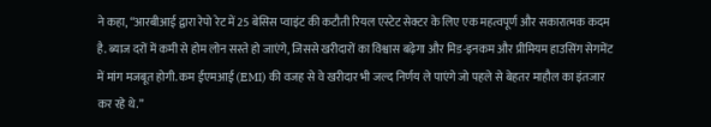ने कहा, “आरबीआई द्वारा रेपो रेट में 25 बेसिस प्वाइंट की कटौती रियल एस्टेट सेक्टर के लिए एक महत्वपूर्ण और सकारात्मक कदम है. ब्याज दरों में कमी से होम लोन सस्ते हो जाएंगे, जिससे खरीदारों का विश्वास बढ़ेगा और मिड-इनकम और प्रीमियम हाउसिंग सेगमेंट में मांग मजबूत होगी. कम ईएमआई (EMI) की वजह से वे खरीदार भी जल्द निर्णय ले पाएंगे जो पहले से बेहतर माहौल का इंतजार कर रहे थे.”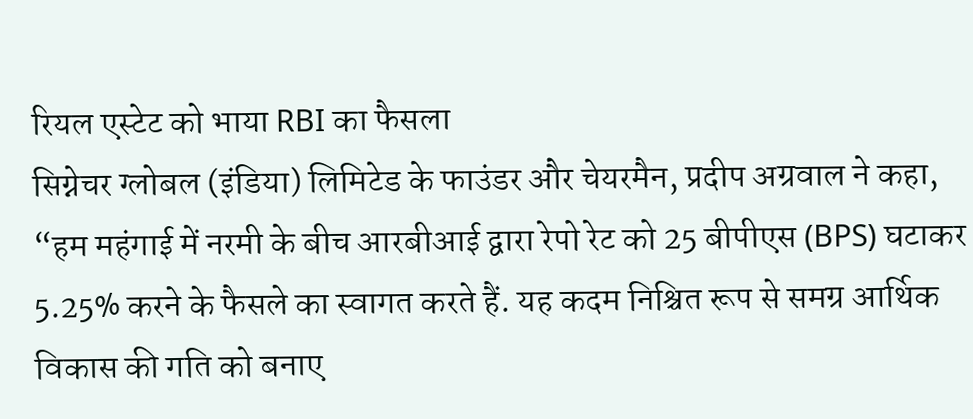रियल एस्टेट को भाया RBI का फैसला
सिग्नेचर ग्लोबल (इंडिया) लिमिटेड के फाउंडर और चेयरमैन, प्रदीप अग्रवाल ने कहा, “हम महंगाई में नरमी के बीच आरबीआई द्वारा रेपो रेट को 25 बीपीएस (BPS) घटाकर 5.25% करने के फैसले का स्वागत करते हैं. यह कदम निश्चित रूप से समग्र आर्थिक विकास की गति को बनाए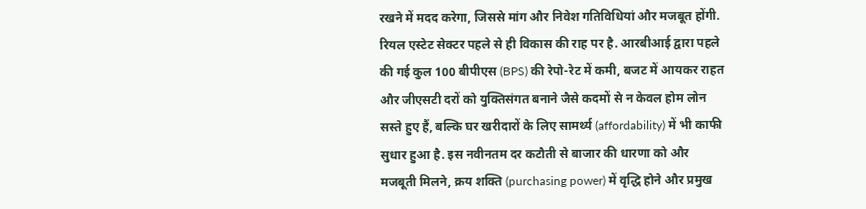रखने में मदद करेगा, जिससे मांग और निवेश गतिविधियां और मजबूत होंगी. रियल एस्टेट सेक्टर पहले से ही विकास की राह पर है. आरबीआई द्वारा पहले की गई कुल 100 बीपीएस (BPS) की रेपो-रेट में कमी, बजट में आयकर राहत और जीएसटी दरों को युक्तिसंगत बनाने जैसे कदमों से न केवल होम लोन सस्ते हुए हैं, बल्कि घर खरीदारों के लिए सामर्थ्य (affordability) में भी काफी सुधार हुआ है. इस नवीनतम दर कटौती से बाजार की धारणा को और मजबूती मिलने, क्रय शक्ति (purchasing power) में वृद्धि होने और प्रमुख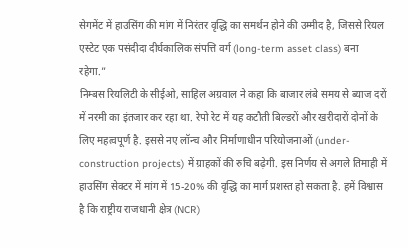सेगमेंट में हाउसिंग की मांग में निरंतर वृद्धि का समर्थन होने की उम्मीद है, जिससे रियल एस्टेट एक पसंदीदा दीर्घकालिक संपत्ति वर्ग (long-term asset class) बना रहेगा.”
निम्बस रियलिटी के सीईओ, साहिल अग्रवाल ने कहा कि बाजार लंबे समय से ब्याज दरों में नरमी का इंतजार कर रहा था. रेपो रेट में यह कटौती बिल्डरों और खरीदारों दोनों के लिए महत्वपूर्ण है. इससे नए लॉन्च और निर्माणाधीन परियोजनाओं (under-construction projects) में ग्राहकों की रुचि बढ़ेगी. इस निर्णय से अगले तिमाही में हाउसिंग सेक्टर में मांग में 15-20% की वृद्धि का मार्ग प्रशस्त हो सकता है. हमें विश्वास है कि राष्ट्रीय राजधानी क्षेत्र (NCR)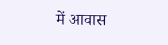में आवास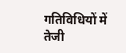गतिविधियों में तेजी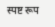स्पष्ट रूप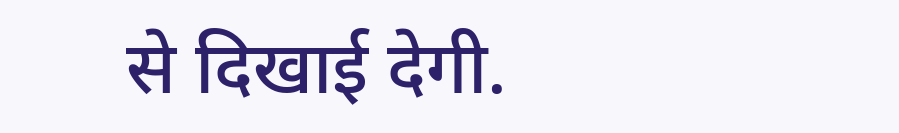से दिखाई देगी.